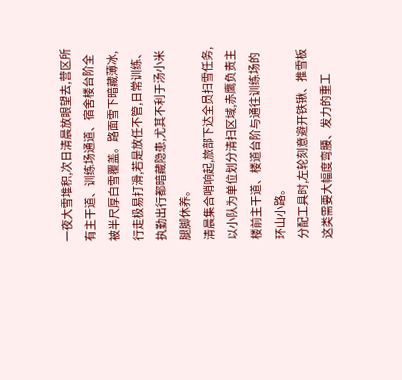一夜大雪堆积,次日清晨放眼望去,营区所有主干道、训练场通道、宿舍楼台阶全被半尺厚白雪覆盖。路面雪下暗藏薄冰,行走极易打滑,若是放任不管,日常训练、执勤出行都暗藏隐患,尤其不利于汤小米腿脚休养。
清晨集合哨响起,旅部下达全员扫雪任务,以小队为单位划分清扫区域,赤鹰负责主楼前主干道、楼道台阶与通往训练场的环山小路。
分配工具时,左轮刻意避开铁锹、推雪板这类需要大幅度弯腰、发力的重工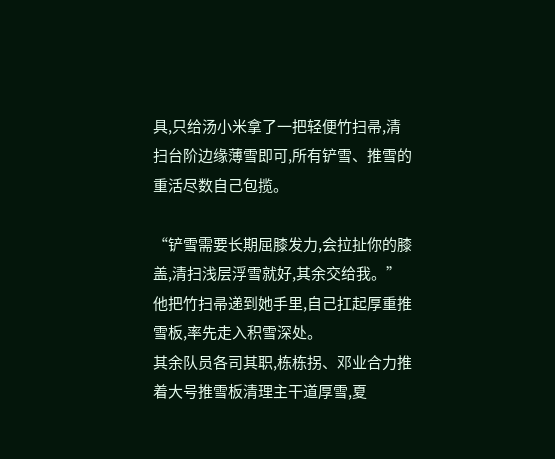具,只给汤小米拿了一把轻便竹扫帚,清扫台阶边缘薄雪即可,所有铲雪、推雪的重活尽数自己包揽。

“铲雪需要长期屈膝发力,会拉扯你的膝盖,清扫浅层浮雪就好,其余交给我。”
他把竹扫帚递到她手里,自己扛起厚重推雪板,率先走入积雪深处。
其余队员各司其职,栋栋拐、邓业合力推着大号推雪板清理主干道厚雪,夏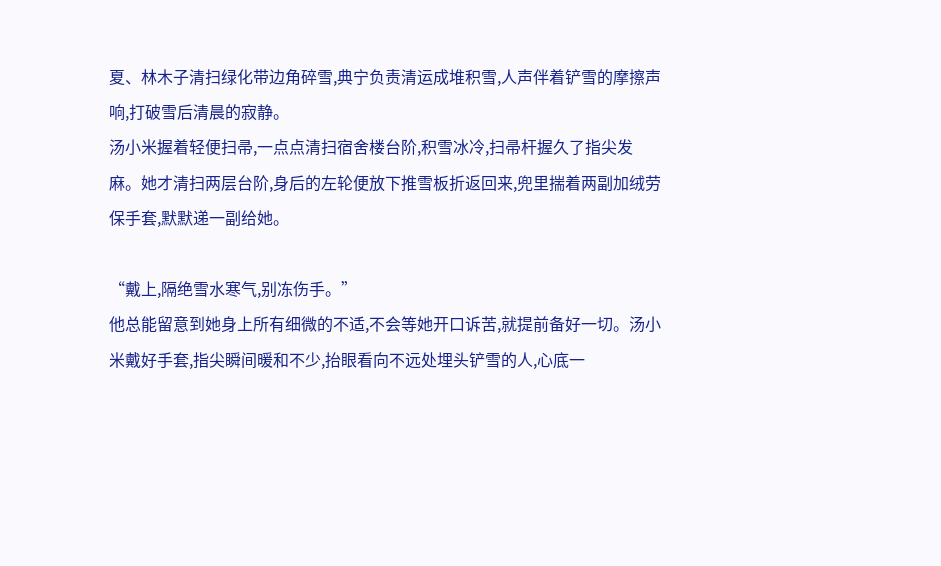夏、林木子清扫绿化带边角碎雪,典宁负责清运成堆积雪,人声伴着铲雪的摩擦声响,打破雪后清晨的寂静。
汤小米握着轻便扫帚,一点点清扫宿舍楼台阶,积雪冰冷,扫帚杆握久了指尖发麻。她才清扫两层台阶,身后的左轮便放下推雪板折返回来,兜里揣着两副加绒劳保手套,默默递一副给她。

“戴上,隔绝雪水寒气,别冻伤手。”
他总能留意到她身上所有细微的不适,不会等她开口诉苦,就提前备好一切。汤小米戴好手套,指尖瞬间暖和不少,抬眼看向不远处埋头铲雪的人,心底一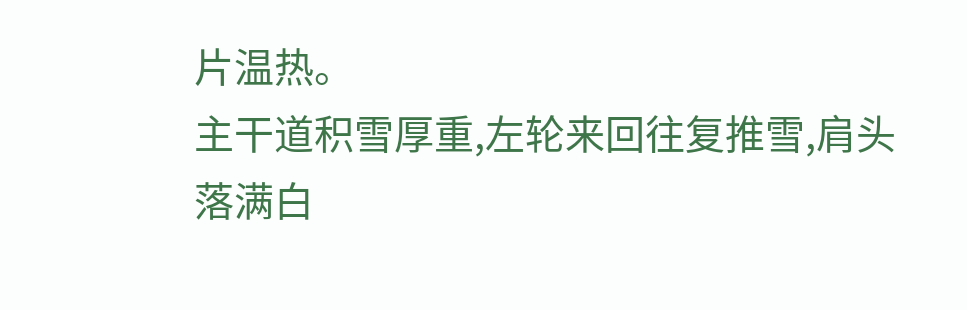片温热。
主干道积雪厚重,左轮来回往复推雪,肩头落满白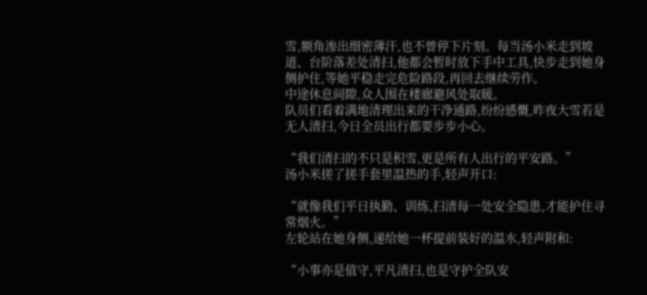雪,额角渗出细密薄汗,也不曾停下片刻。每当汤小米走到坡道、台阶落差处清扫,他都会暂时放下手中工具,快步走到她身侧护住,等她平稳走完危险路段,再回去继续劳作。
中途休息间隙,众人围在楼廊避风处取暖。
队员们看着满地清理出来的干净通路,纷纷感慨,昨夜大雪若是无人清扫,今日全员出行都要步步小心。

“我们清扫的不只是积雪,更是所有人出行的平安路。”
汤小米搓了搓手套里温热的手,轻声开口:

“就像我们平日执勤、训练,扫清每一处安全隐患,才能护住寻常烟火。”
左轮站在她身侧,递给她一杯提前装好的温水,轻声附和:

“小事亦是值守,平凡清扫,也是守护全队安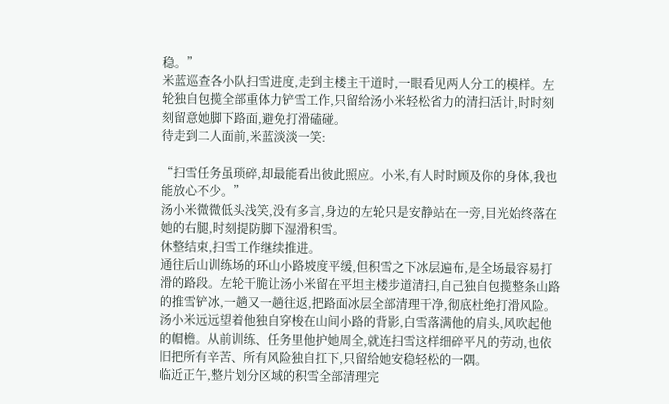稳。”
米蓝巡查各小队扫雪进度,走到主楼主干道时,一眼看见两人分工的模样。左轮独自包揽全部重体力铲雪工作,只留给汤小米轻松省力的清扫活计,时时刻刻留意她脚下路面,避免打滑磕碰。
待走到二人面前,米蓝淡淡一笑:

“扫雪任务虽琐碎,却最能看出彼此照应。小米,有人时时顾及你的身体,我也能放心不少。”
汤小米微微低头浅笑,没有多言,身边的左轮只是安静站在一旁,目光始终落在她的右腿,时刻提防脚下湿滑积雪。
休整结束,扫雪工作继续推进。
通往后山训练场的环山小路坡度平缓,但积雪之下冰层遍布,是全场最容易打滑的路段。左轮干脆让汤小米留在平坦主楼步道清扫,自己独自包揽整条山路的推雪铲冰,一趟又一趟往返,把路面冰层全部清理干净,彻底杜绝打滑风险。
汤小米远远望着他独自穿梭在山间小路的背影,白雪落满他的肩头,风吹起他的帽檐。从前训练、任务里他护她周全,就连扫雪这样细碎平凡的劳动,也依旧把所有辛苦、所有风险独自扛下,只留给她安稳轻松的一隅。
临近正午,整片划分区域的积雪全部清理完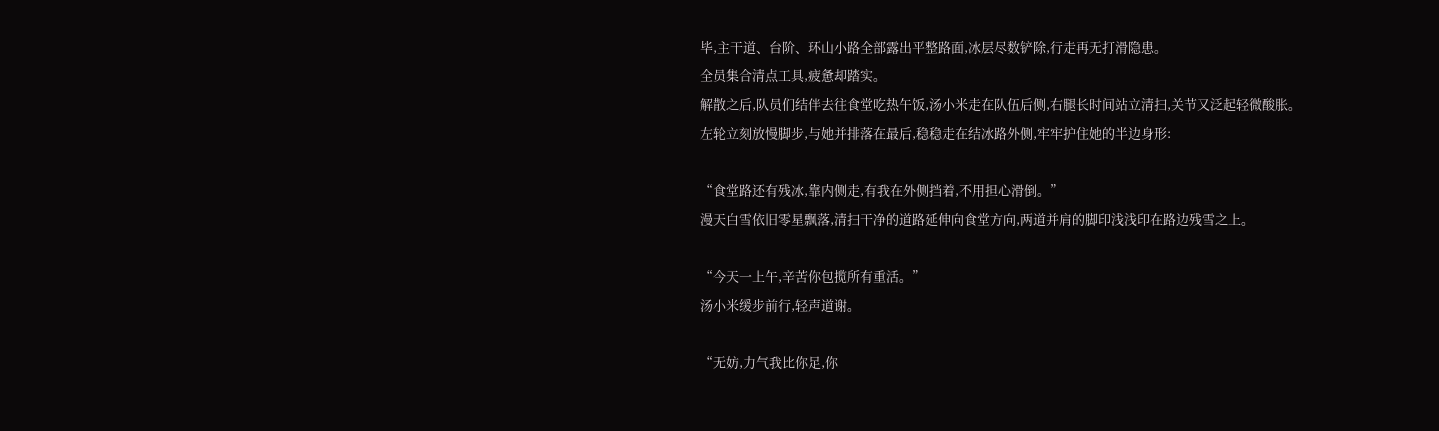毕,主干道、台阶、环山小路全部露出平整路面,冰层尽数铲除,行走再无打滑隐患。
全员集合清点工具,疲惫却踏实。
解散之后,队员们结伴去往食堂吃热午饭,汤小米走在队伍后侧,右腿长时间站立清扫,关节又泛起轻微酸胀。
左轮立刻放慢脚步,与她并排落在最后,稳稳走在结冰路外侧,牢牢护住她的半边身形:

“食堂路还有残冰,靠内侧走,有我在外侧挡着,不用担心滑倒。”
漫天白雪依旧零星飘落,清扫干净的道路延伸向食堂方向,两道并肩的脚印浅浅印在路边残雪之上。

“今天一上午,辛苦你包揽所有重活。”
汤小米缓步前行,轻声道谢。

“无妨,力气我比你足,你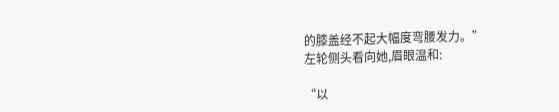的膝盖经不起大幅度弯腰发力。”
左轮侧头看向她,眉眼温和:

“以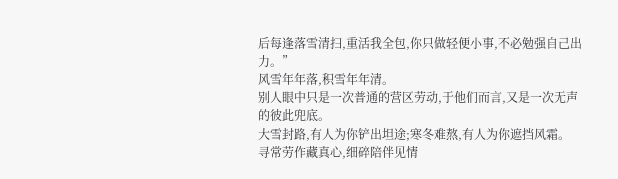后每逢落雪清扫,重活我全包,你只做轻便小事,不必勉强自己出力。”
风雪年年落,积雪年年清。
别人眼中只是一次普通的营区劳动,于他们而言,又是一次无声的彼此兜底。
大雪封路,有人为你铲出坦途;寒冬难熬,有人为你遮挡风霜。
寻常劳作藏真心,细碎陪伴见情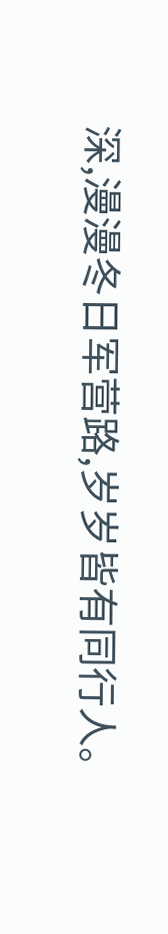深,漫漫冬日军营路,岁岁皆有同行人。